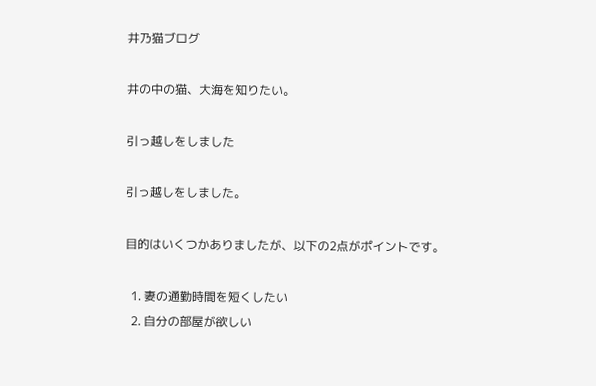井乃猫ブログ

井の中の猫、大海を知りたい。

引っ越しをしました

引っ越しをしました。

目的はいくつかありましたが、以下の2点がポイントです。

  1. 妻の通勤時間を短くしたい
  2. 自分の部屋が欲しい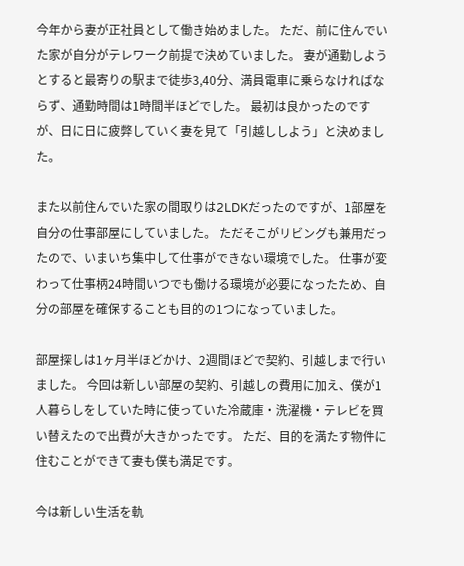今年から妻が正社員として働き始めました。 ただ、前に住んでいた家が自分がテレワーク前提で決めていました。 妻が通勤しようとすると最寄りの駅まで徒歩3,40分、満員電車に乗らなければならず、通勤時間は1時間半ほどでした。 最初は良かったのですが、日に日に疲弊していく妻を見て「引越ししよう」と決めました。

また以前住んでいた家の間取りは2LDKだったのですが、1部屋を自分の仕事部屋にしていました。 ただそこがリビングも兼用だったので、いまいち集中して仕事ができない環境でした。 仕事が変わって仕事柄24時間いつでも働ける環境が必要になったため、自分の部屋を確保することも目的の1つになっていました。

部屋探しは1ヶ月半ほどかけ、2週間ほどで契約、引越しまで行いました。 今回は新しい部屋の契約、引越しの費用に加え、僕が1人暮らしをしていた時に使っていた冷蔵庫・洗濯機・テレビを買い替えたので出費が大きかったです。 ただ、目的を満たす物件に住むことができて妻も僕も満足です。

今は新しい生活を軌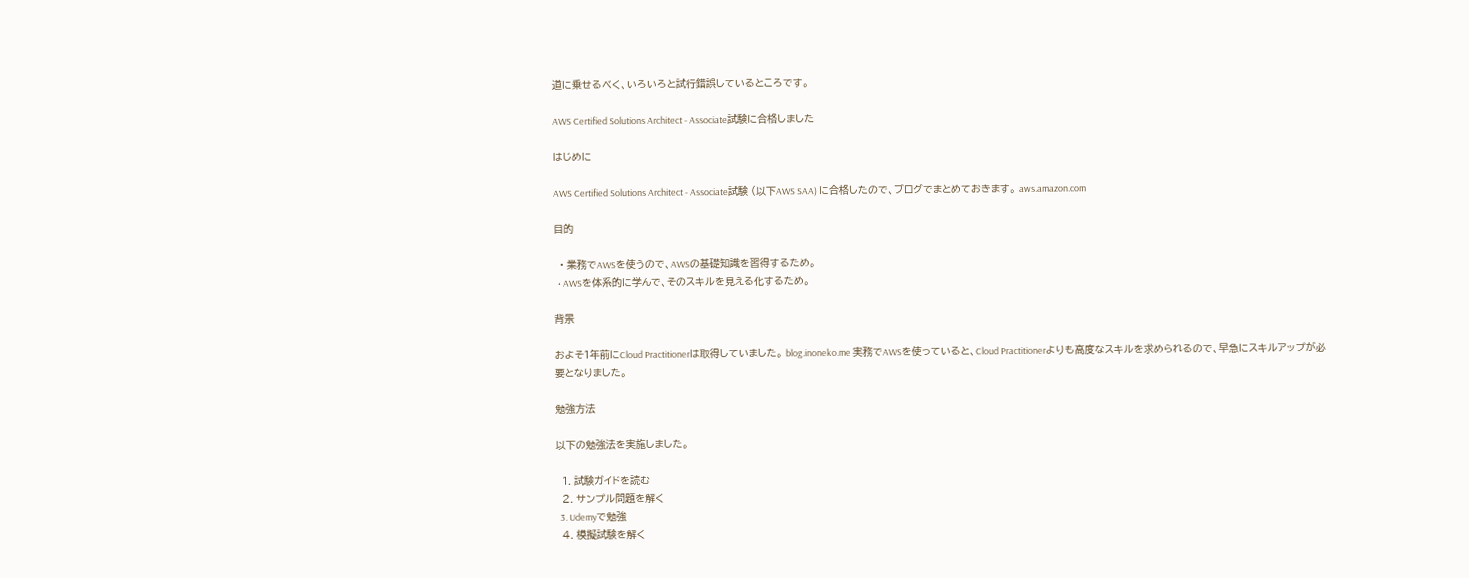道に乗せるべく、いろいろと試行錯誤しているところです。

AWS Certified Solutions Architect - Associate試験に合格しました

はじめに

AWS Certified Solutions Architect - Associate試験 (以下AWS SAA) に合格したので、ブログでまとめておきます。 aws.amazon.com

目的

  • 業務でAWSを使うので、AWSの基礎知識を習得するため。
  • AWSを体系的に学んで、そのスキルを見える化するため。

背景

およそ1年前にCloud Practitionerは取得していました。 blog.inoneko.me 実務でAWSを使っていると、Cloud Practitionerよりも高度なスキルを求められるので、早急にスキルアップが必要となりました。

勉強方法

以下の勉強法を実施しました。

  1. 試験ガイドを読む
  2. サンプル問題を解く
  3. Udemyで勉強
  4. 模擬試験を解く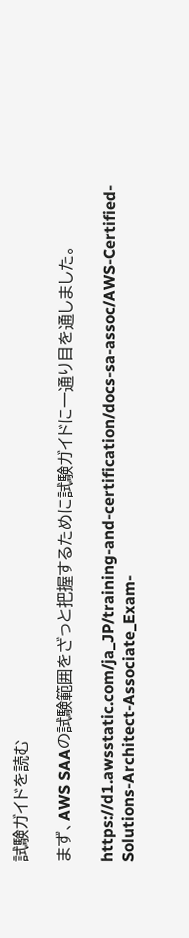試験ガイドを読む

まず、AWS SAAの試験範囲をざっと把握するために試験ガイドに一通り目を通しました。

https://d1.awsstatic.com/ja_JP/training-and-certification/docs-sa-assoc/AWS-Certified-Solutions-Architect-Associate_Exam-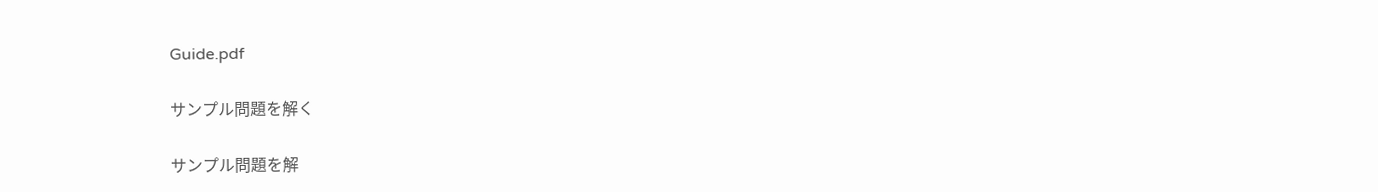Guide.pdf

サンプル問題を解く

サンプル問題を解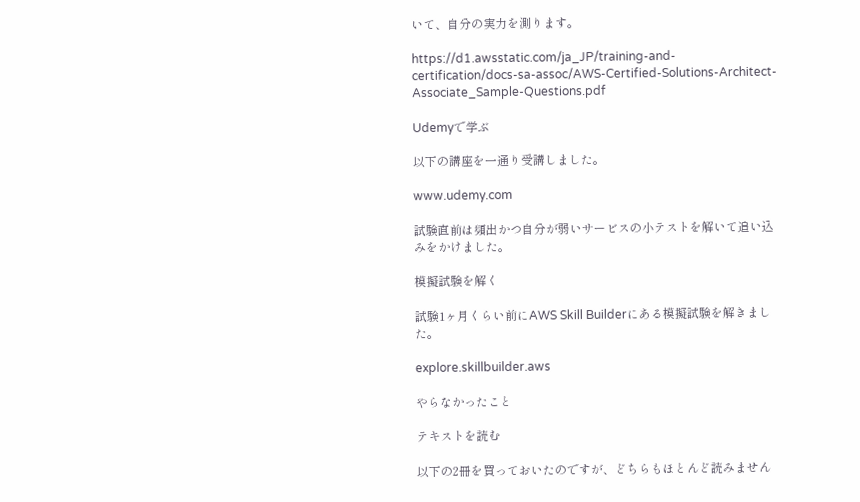いて、自分の実力を測ります。

https://d1.awsstatic.com/ja_JP/training-and-certification/docs-sa-assoc/AWS-Certified-Solutions-Architect-Associate_Sample-Questions.pdf

Udemyで学ぶ

以下の講座を一通り受講しました。

www.udemy.com

試験直前は頻出かつ自分が弱いサービスの小テストを解いて追い込みをかけました。

模擬試験を解く

試験1ヶ月くらい前にAWS Skill Builderにある模擬試験を解きました。

explore.skillbuilder.aws

やらなかったこと

テキストを読む

以下の2冊を買っておいたのですが、どちらもほとんど読みません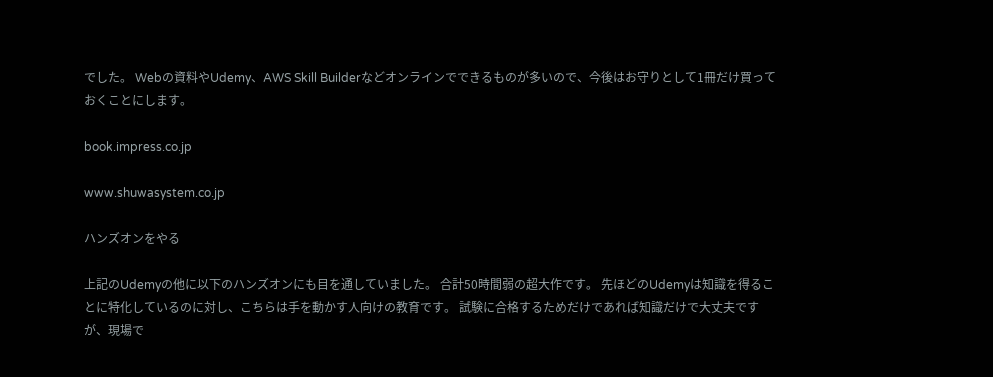でした。 Webの資料やUdemy、AWS Skill Builderなどオンラインでできるものが多いので、今後はお守りとして1冊だけ買っておくことにします。

book.impress.co.jp

www.shuwasystem.co.jp

ハンズオンをやる

上記のUdemyの他に以下のハンズオンにも目を通していました。 合計50時間弱の超大作です。 先ほどのUdemyは知識を得ることに特化しているのに対し、こちらは手を動かす人向けの教育です。 試験に合格するためだけであれば知識だけで大丈夫ですが、現場で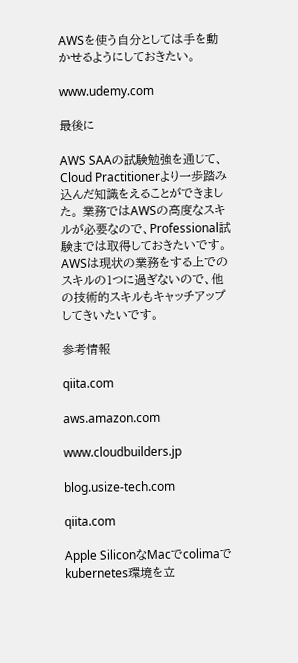AWSを使う自分としては手を動かせるようにしておきたい。

www.udemy.com

最後に

AWS SAAの試験勉強を通じて、Cloud Practitionerより一歩踏み込んだ知識をえることができました。 業務ではAWSの高度なスキルが必要なので、Professional試験までは取得しておきたいです。 AWSは現状の業務をする上でのスキルの1つに過ぎないので、他の技術的スキルもキャッチアップしてきいたいです。

参考情報

qiita.com

aws.amazon.com

www.cloudbuilders.jp

blog.usize-tech.com

qiita.com

Apple SiliconなMacでcolimaでkubernetes環境を立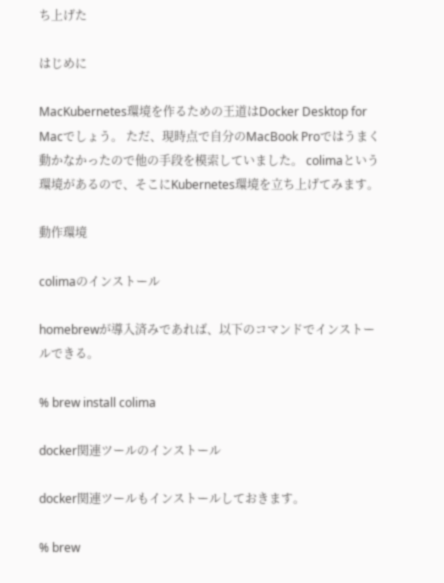ち上げた

はじめに

MacKubernetes環境を作るための王道はDocker Desktop for Macでしょう。 ただ、現時点で自分のMacBook Proではうまく動かなかったので他の手段を模索していました。 colimaという環境があるので、そこにKubernetes環境を立ち上げてみます。

動作環境

colimaのインストール

homebrewが導入済みであれば、以下のコマンドでインストールできる。

% brew install colima

docker関連ツールのインストール

docker関連ツールもインストールしておきます。

% brew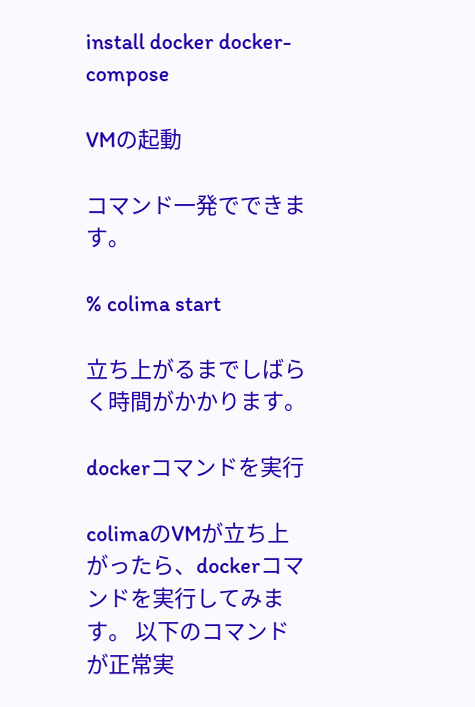install docker docker-compose

VMの起動

コマンド一発でできます。

% colima start

立ち上がるまでしばらく時間がかかります。

dockerコマンドを実行

colimaのVMが立ち上がったら、dockerコマンドを実行してみます。 以下のコマンドが正常実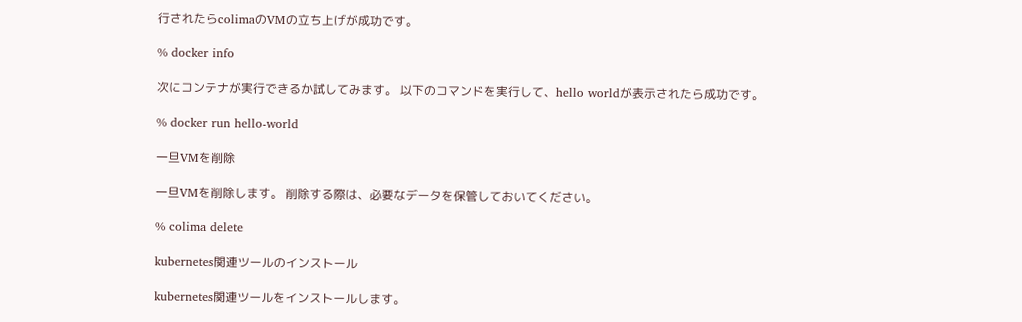行されたらcolimaのVMの立ち上げが成功です。

% docker info

次にコンテナが実行できるか試してみます。 以下のコマンドを実行して、hello worldが表示されたら成功です。

% docker run hello-world

一旦VMを削除

一旦VMを削除します。 削除する際は、必要なデータを保管しておいてください。

% colima delete

kubernetes関連ツールのインストール

kubernetes関連ツールをインストールします。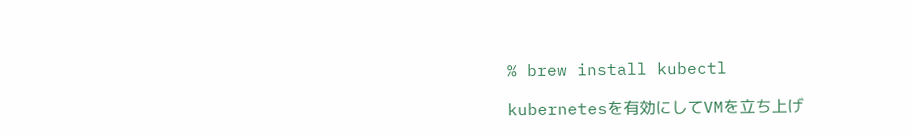% brew install kubectl

kubernetesを有効にしてVMを立ち上げ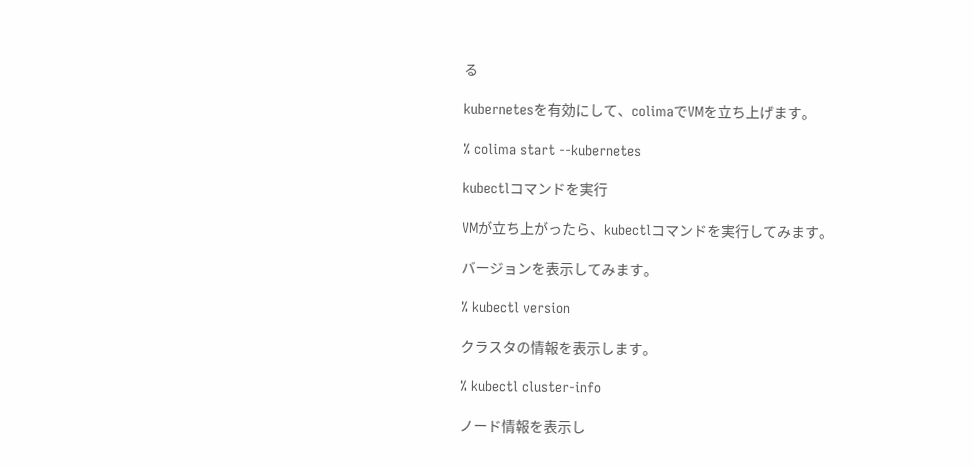る

kubernetesを有効にして、colimaでVMを立ち上げます。

% colima start --kubernetes

kubectlコマンドを実行

VMが立ち上がったら、kubectlコマンドを実行してみます。

バージョンを表示してみます。

% kubectl version

クラスタの情報を表示します。

% kubectl cluster-info

ノード情報を表示し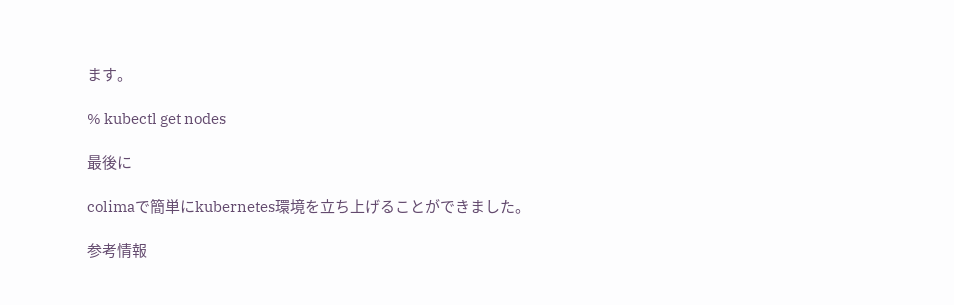ます。

% kubectl get nodes

最後に

colimaで簡単にkubernetes環境を立ち上げることができました。

参考情報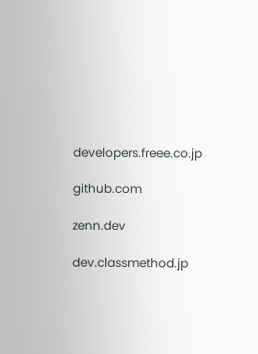developers.freee.co.jp

github.com

zenn.dev

dev.classmethod.jp